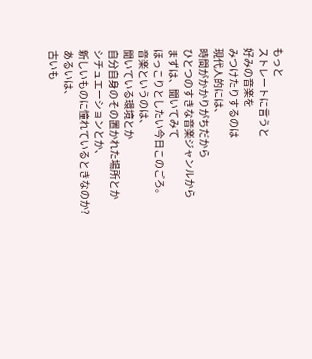もっと
ストレートに言うと
好みの音楽を
みつけたりするのは
現代人的には、
時間がかかりがちだから
ひとつのすきな音楽ジャンルから
まずは、聞いてみて
ほっこりとしたい今日このごろ。
音楽というのは、
聞いている環境とか
自分自身のその置かれた場所とか
シチュエーションとか、
新しいものに憧れているときなのか?
あるいは、
古いも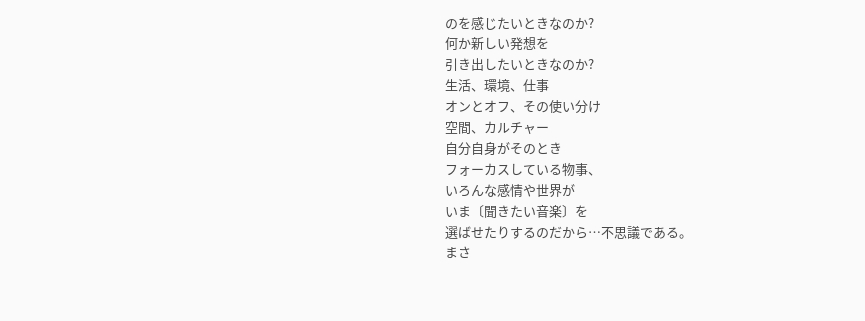のを感じたいときなのか?
何か新しい発想を
引き出したいときなのか?
生活、環境、仕事
オンとオフ、その使い分け
空間、カルチャー
自分自身がそのとき
フォーカスしている物事、
いろんな感情や世界が
いま〔聞きたい音楽〕を
選ばせたりするのだから…不思議である。
まさ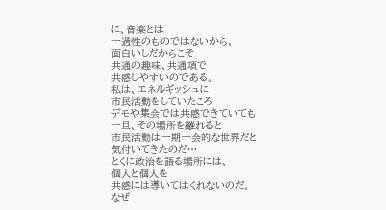に、音楽とは
一過性のものではないから、
面白いしだからこそ
共通の趣味、共通項で
共感しやすいのである。
私は、エネルギッシュに
市民活動をしていたころ
デモや集会では共感できていても
一旦、その場所を離れると
市民活動は一期一会的な世界だと
気付いてきたのだ…
とくに政治を語る場所には、
個人と個人を
共感には導いてはくれないのだ。
なぜ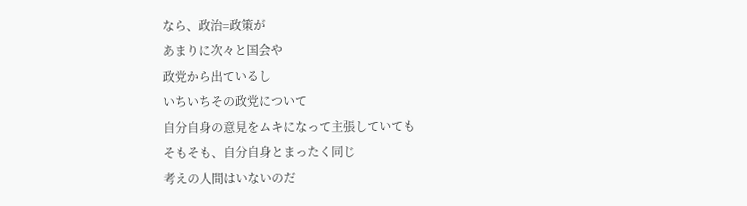なら、政治=政策が
あまりに次々と国会や
政党から出ているし
いちいちその政党について
自分自身の意見をムキになって主張していても
そもそも、自分自身とまったく同じ
考えの人間はいないのだ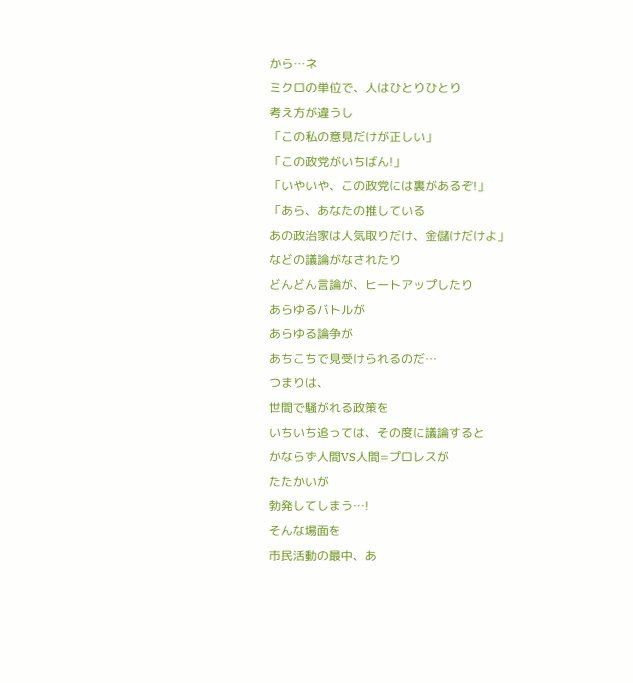から…ネ
ミクロの単位で、人はひとりひとり
考え方が違うし
「この私の意見だけが正しい」
「この政党がいちばん!」
「いやいや、この政党には裏があるぞ!」
「あら、あなたの推している
あの政治家は人気取りだけ、金儲けだけよ」
などの議論がなされたり
どんどん言論が、ヒートアップしたり
あらゆるバトルが
あらゆる論争が
あちこちで見受けられるのだ…
つまりは、
世間で騒がれる政策を
いちいち追っては、その度に議論すると
かならず人間VS人間=プロレスが
たたかいが
勃発してしまう…!
そんな場面を
市民活動の最中、あ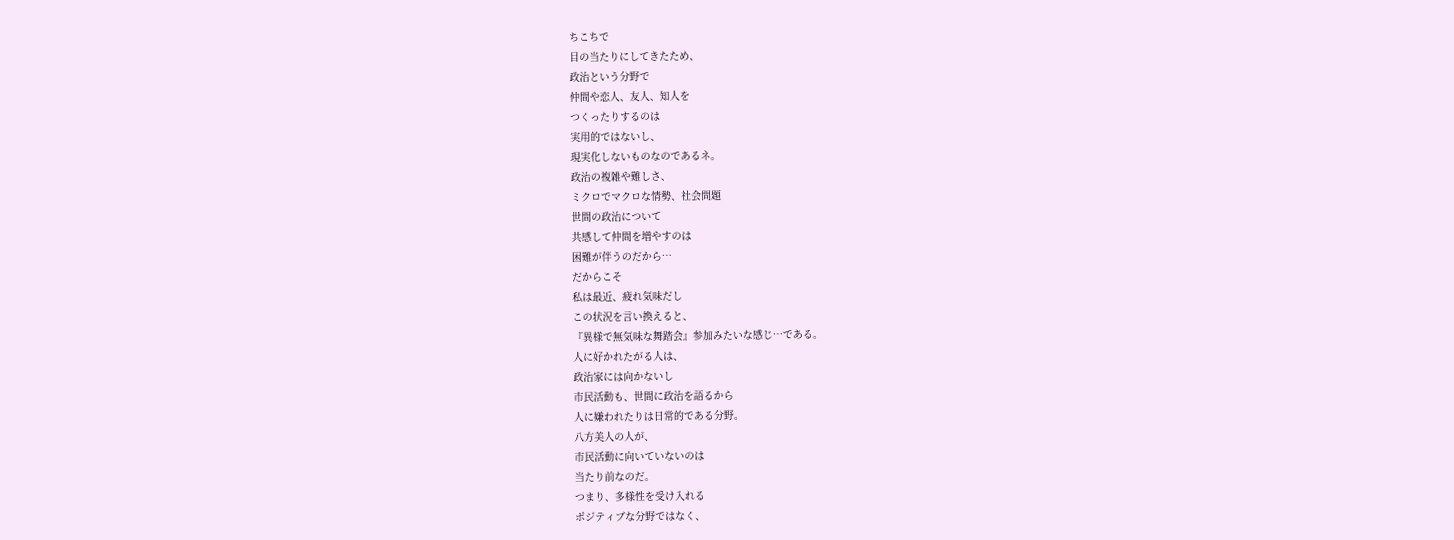ちこちで
目の当たりにしてきたため、
政治という分野で
仲間や恋人、友人、知人を
つくったりするのは
実用的ではないし、
現実化しないものなのであるネ。
政治の複雑や難しさ、
ミクロでマクロな情勢、社会問題
世間の政治について
共感して仲間を増やすのは
困難が伴うのだから…
だからこそ
私は最近、疲れ気味だし
この状況を言い換えると、
『異様で無気味な舞踏会』参加みたいな感じ…である。
人に好かれたがる人は、
政治家には向かないし
市民活動も、世間に政治を語るから
人に嫌われたりは日常的である分野。
八方美人の人が、
市民活動に向いていないのは
当たり前なのだ。
つまり、多様性を受け入れる
ポジティブな分野ではなく、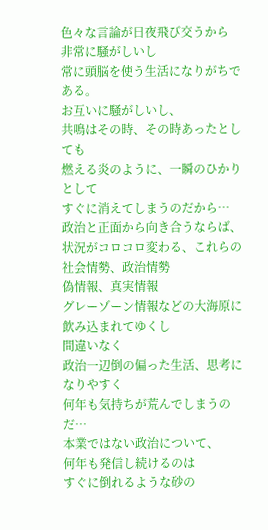色々な言論が日夜飛び交うから
非常に騒がしいし
常に頭脳を使う生活になりがちである。
お互いに騒がしいし、
共鳴はその時、その時あったとしても
燃える炎のように、一瞬のひかりとして
すぐに消えてしまうのだから…
政治と正面から向き合うならば、
状況がコロコロ変わる、これらの
社会情勢、政治情勢
偽情報、真実情報
グレーゾーン情報などの大海原に
飲み込まれてゆくし
間違いなく
政治一辺倒の偏った生活、思考になりやすく
何年も気持ちが荒んでしまうのだ…
本業ではない政治について、
何年も発信し続けるのは
すぐに倒れるような砂の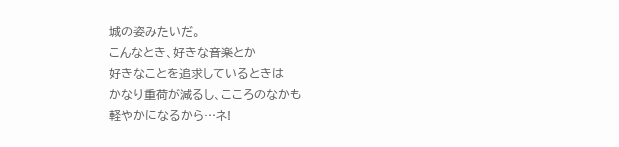城の姿みたいだ。
こんなとき、好きな音楽とか
好きなことを追求しているときは
かなり重荷が減るし、こころのなかも
軽やかになるから…ネ!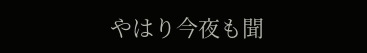やはり今夜も聞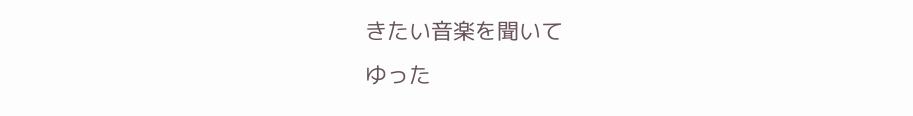きたい音楽を聞いて
ゆった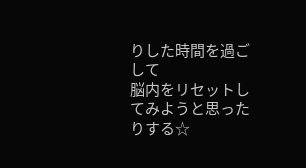りした時間を過ごして
脳内をリセットしてみようと思ったりする☆